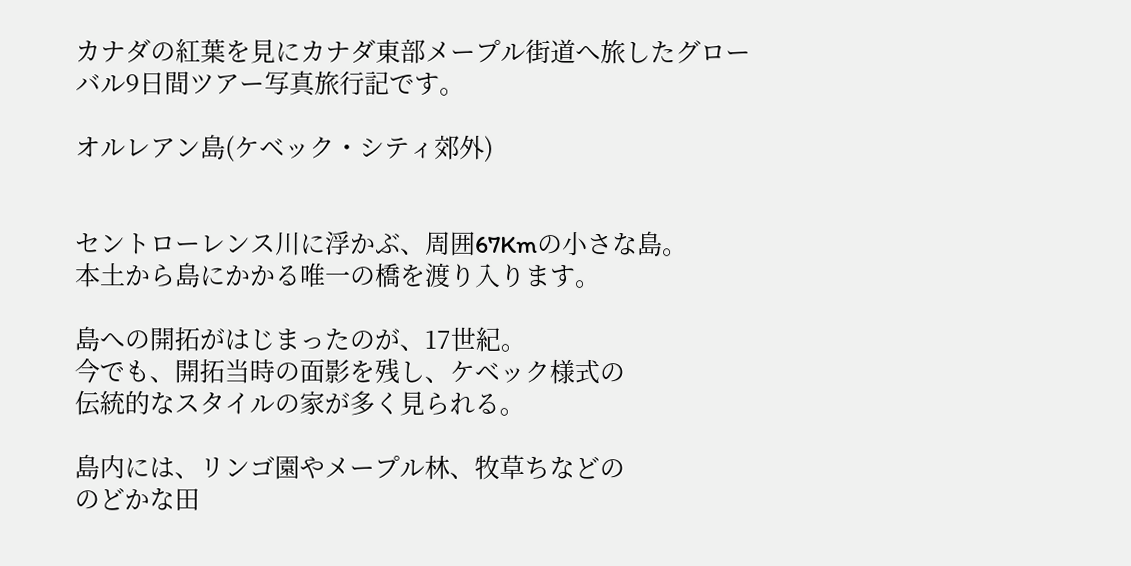カナダの紅葉を見にカナダ東部メープル街道へ旅したグローバル9日間ツアー写真旅行記です。

オルレアン島(ケベック・シティ郊外)


セントローレンス川に浮かぶ、周囲67Kmの小さな島。
本土から島にかかる唯一の橋を渡り入ります。

島への開拓がはじまったのが、17世紀。
今でも、開拓当時の面影を残し、ケベック様式の
伝統的なスタイルの家が多く見られる。

島内には、リンゴ園やメープル林、牧草ちなどの
のどかな田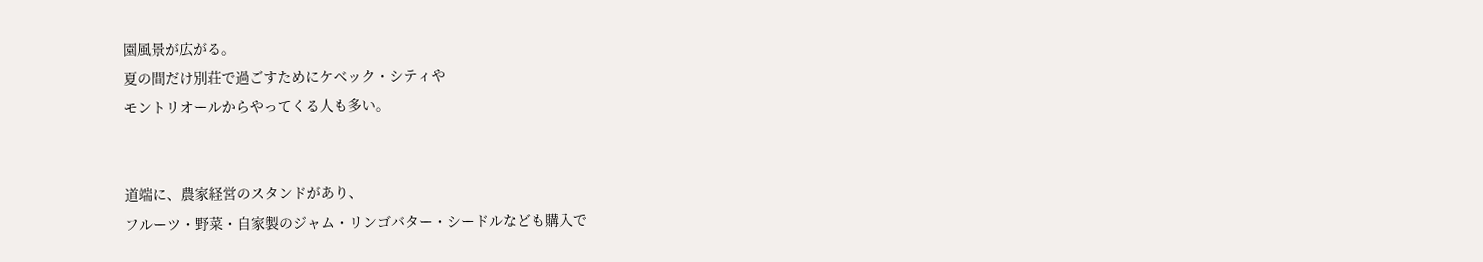園風景が広がる。
夏の間だけ別荘で過ごすためにケベック・シティや
モントリオールからやってくる人も多い。


道端に、農家経営のスタンドがあり、
フルーツ・野菜・自家製のジャム・リンゴバター・シードルなども購入で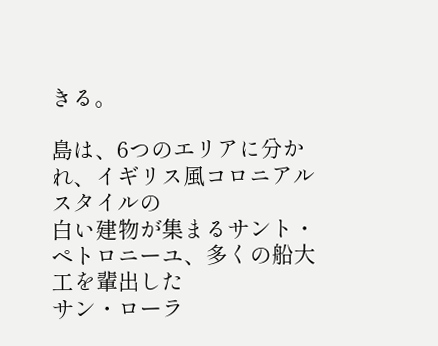きる。

島は、6つのエリアに分かれ、イギリス風コロニアルスタイルの
白い建物が集まるサント・ペトロニーユ、多くの船大工を輩出した
サン・ローラ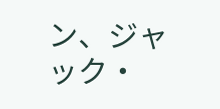ン、ジャック・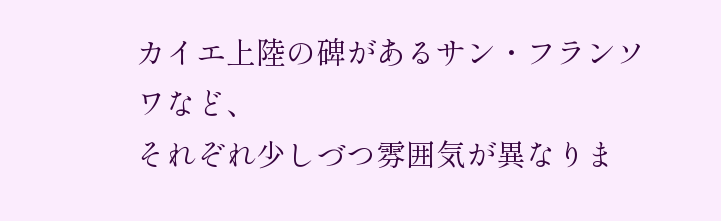カイエ上陸の碑があるサン・フランソワなど、
それぞれ少しづつ雰囲気が異なりま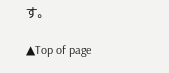す。

▲Top of page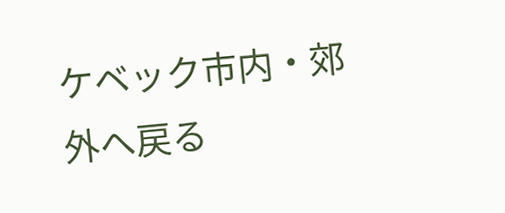ケベック市内・郊外へ戻る